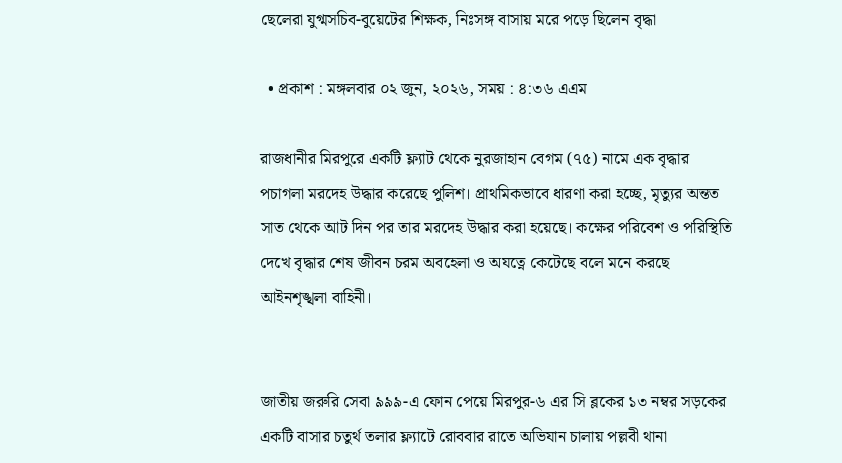ছেলেরা যুগ্মসচিব-বুয়েটের শিক্ষক, নিঃসঙ্গ বাসায় মরে পড়ে ছিলেন বৃদ্ধা

  • প্রকাশ : মঙ্গলবার ০২ জুন, ২০২৬, সময় : ৪:৩৬ এএম

রাজধানীর মিরপুরে একটি ফ্ল্যাট থেকে নুরজাহান বেগম (৭৫) নামে এক বৃদ্ধার পচাগলা মরদেহ উদ্ধার করেছে পুলিশ। প্রাথমিকভাবে ধারণা করা হচ্ছে, মৃত্যুর অন্তত সাত থেকে আট দিন পর তার মরদেহ উদ্ধার করা হয়েছে। কক্ষের পরিবেশ ও পরিস্থিতি দেখে বৃদ্ধার শেষ জীবন চরম অবহেলা ও অযত্নে কেটেছে বলে মনে করছে আইনশৃঙ্খলা বাহিনী।


জাতীয় জরুরি সেবা ৯৯৯-এ ফোন পেয়ে মিরপুর-৬ এর সি ব্লকের ১৩ নম্বর সড়কের একটি বাসার চতুর্থ তলার ফ্ল্যাটে রোববার রাতে অভিযান চালায় পল্লবী থানা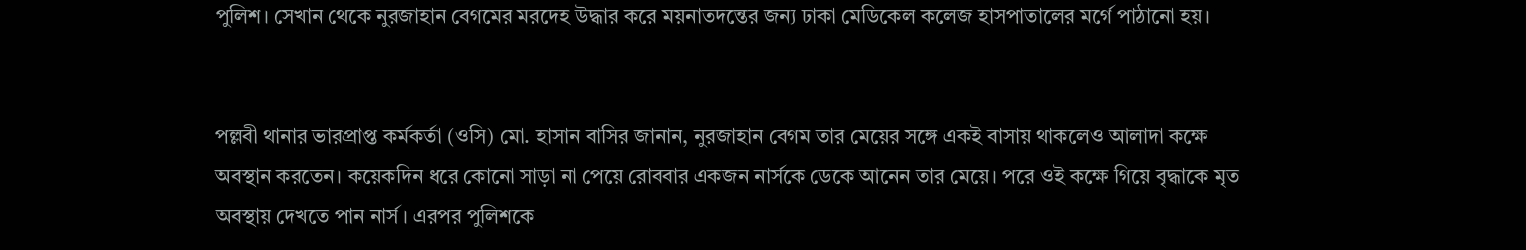পুলিশ। সেখান থেকে নুরজাহান বেগমের মরদেহ উদ্ধার করে ময়নাতদন্তের জন্য ঢাকা মেডিকেল কলেজ হাসপাতালের মর্গে পাঠানো হয়।


পল্লবী থানার ভারপ্রাপ্ত কর্মকর্তা (ওসি) মো. হাসান বাসির জানান, নুরজাহান বেগম তার মেয়ের সঙ্গে একই বাসায় থাকলেও আলাদা কক্ষে অবস্থান করতেন। কয়েকদিন ধরে কোনো সাড়া না পেয়ে রোববার একজন নার্সকে ডেকে আনেন তার মেয়ে। পরে ওই কক্ষে গিয়ে বৃদ্ধাকে মৃত অবস্থায় দেখতে পান নার্স। এরপর পুলিশকে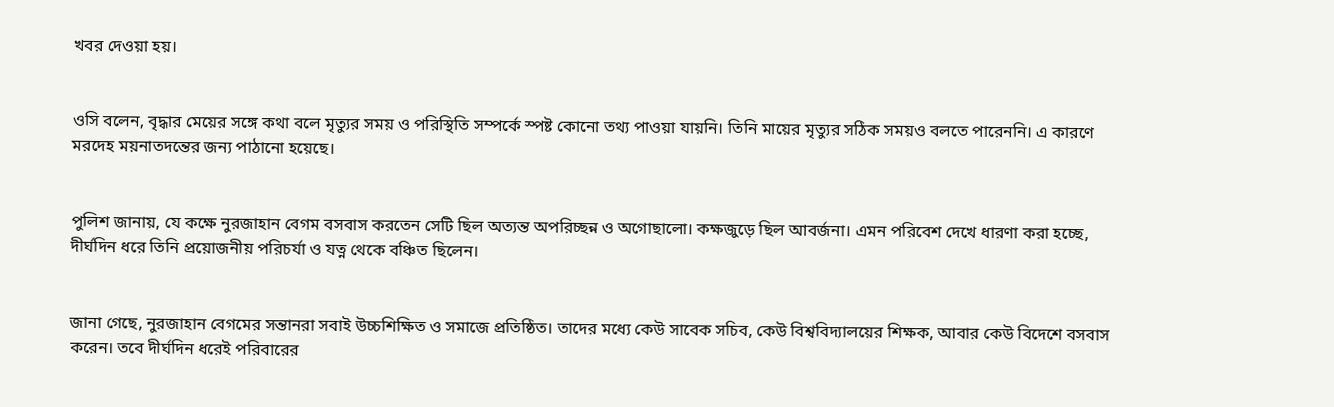খবর দেওয়া হয়।


ওসি বলেন, বৃদ্ধার মেয়ের সঙ্গে কথা বলে মৃত্যুর সময় ও পরিস্থিতি সম্পর্কে স্পষ্ট কোনো তথ্য পাওয়া যায়নি। তিনি মায়ের মৃত্যুর সঠিক সময়ও বলতে পারেননি। এ কারণে মরদেহ ময়নাতদন্তের জন্য পাঠানো হয়েছে।


পুলিশ জানায়, যে কক্ষে নুরজাহান বেগম বসবাস করতেন সেটি ছিল অত্যন্ত অপরিচ্ছন্ন ও অগোছালো। কক্ষজুড়ে ছিল আবর্জনা। এমন পরিবেশ দেখে ধারণা করা হচ্ছে, দীর্ঘদিন ধরে তিনি প্রয়োজনীয় পরিচর্যা ও যত্ন থেকে বঞ্চিত ছিলেন।


জানা গেছে, নুরজাহান বেগমের সন্তানরা সবাই উচ্চশিক্ষিত ও সমাজে প্রতিষ্ঠিত। তাদের মধ্যে কেউ সাবেক সচিব, কেউ বিশ্ববিদ্যালয়ের শিক্ষক, আবার কেউ বিদেশে বসবাস করেন। তবে দীর্ঘদিন ধরেই পরিবারের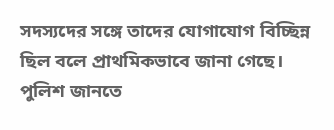সদস্যদের সঙ্গে তাদের যোগাযোগ বিচ্ছিন্ন ছিল বলে প্রাথমিকভাবে জানা গেছে। পুলিশ জানতে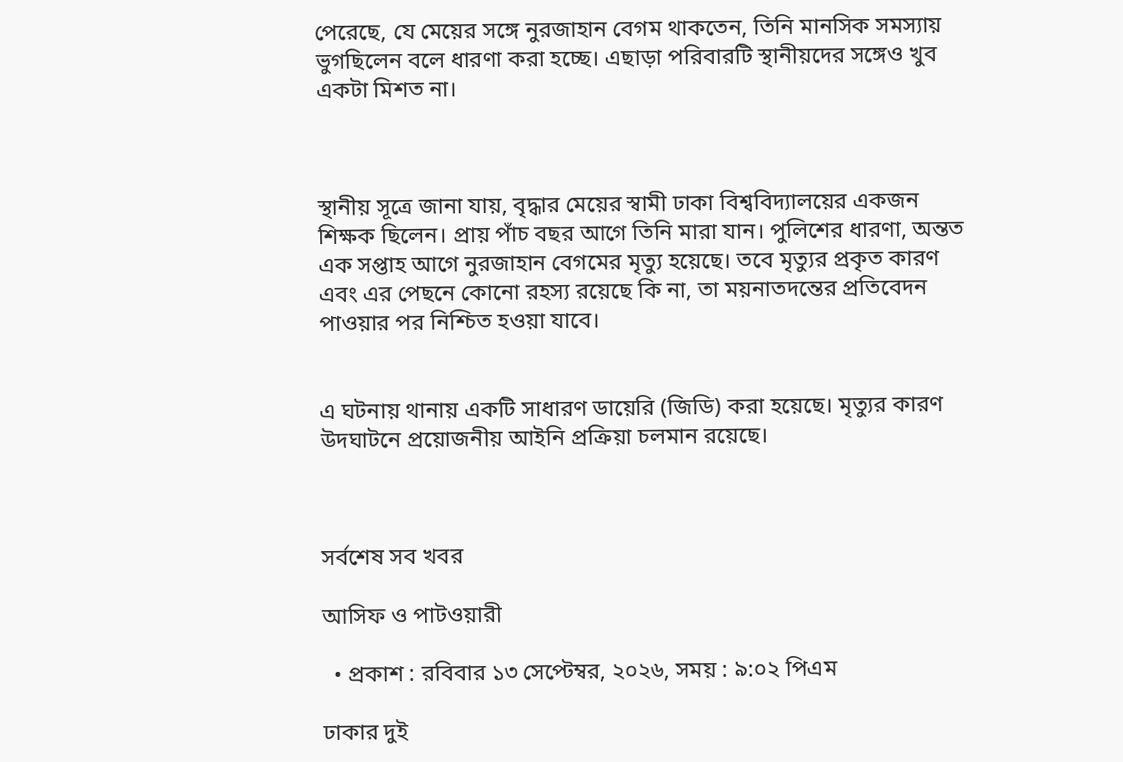পেরেছে, যে মেয়ের সঙ্গে নুরজাহান বেগম থাকতেন, তিনি মানসিক সমস্যায় ভুগছিলেন বলে ধারণা করা হচ্ছে। এছাড়া পরিবারটি স্থানীয়দের সঙ্গেও খুব একটা মিশত না।



স্থানীয় সূত্রে জানা যায়, বৃদ্ধার মেয়ের স্বামী ঢাকা বিশ্ববিদ্যালয়ের একজন শিক্ষক ছিলেন। প্রায় পাঁচ বছর আগে তিনি মারা যান। পুলিশের ধারণা, অন্তত এক সপ্তাহ আগে নুরজাহান বেগমের মৃত্যু হয়েছে। তবে মৃত্যুর প্রকৃত কারণ এবং এর পেছনে কোনো রহস্য রয়েছে কি না, তা ময়নাতদন্তের প্রতিবেদন পাওয়ার পর নিশ্চিত হওয়া যাবে।


এ ঘটনায় থানায় একটি সাধারণ ডায়েরি (জিডি) করা হয়েছে। মৃত্যুর কারণ উদঘাটনে প্রয়োজনীয় আইনি প্রক্রিয়া চলমান রয়েছে।



সর্বশেষ সব খবর

আসিফ ও পাটওয়ারী

  • প্রকাশ : রবিবার ১৩ সেপ্টেম্বর, ২০২৬, সময় : ৯:০২ পিএম

ঢাকার দুই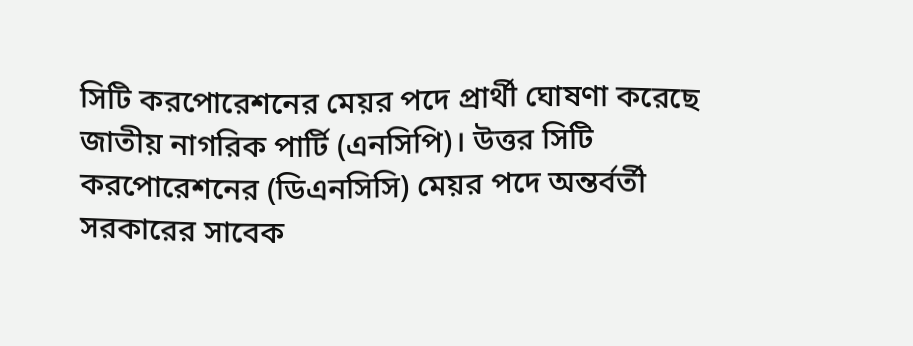সিটি করপোরেশনের মেয়র পদে প্রার্থী ঘোষণা করেছে জাতীয় নাগরিক পার্টি (এনসিপি)। উত্তর সিটি করপোরেশনের (ডিএনসিসি) মেয়র পদে অন্তর্বর্তী সরকারের সাবেক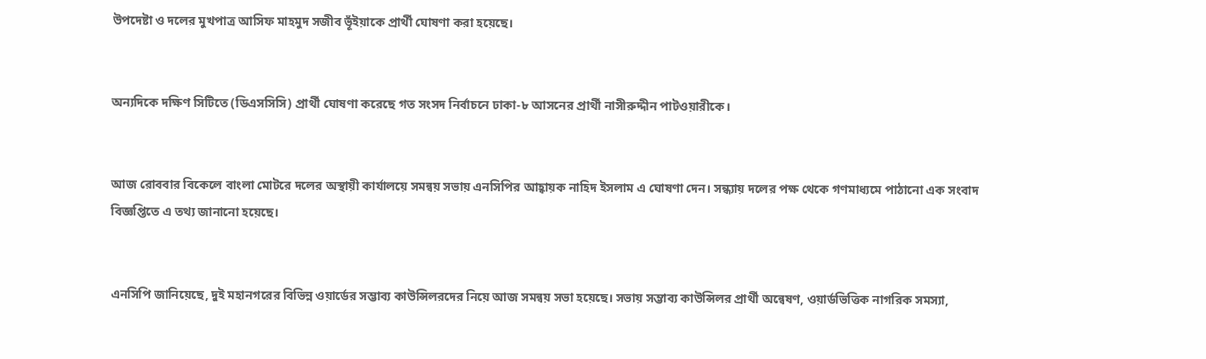উপদেষ্টা ও দলের মুখপাত্র আসিফ মাহমুদ সজীব ভূঁইয়াকে প্রার্থী ঘোষণা করা হয়েছে।


অন্যদিকে দক্ষিণ সিটিতে (ডিএসসিসি) প্রার্থী ঘোষণা করেছে গত সংসদ নির্বাচনে ঢাকা-৮ আসনের প্রার্থী নাসীরুদ্দীন পাটওয়ারীকে।


আজ রোববার বিকেলে বাংলা মোটরে দলের অস্থায়ী কার্যালয়ে সমন্বয় সভায় এনসিপির আহ্বায়ক নাহিদ ইসলাম এ ঘোষণা দেন। সন্ধ্যায় দলের পক্ষ থেকে গণমাধ্যমে পাঠানো এক সংবাদ বিজ্ঞপ্তিতে এ তথ্য জানানো হয়েছে।


এনসিপি জানিয়েছে, দুই মহানগরের বিভিন্ন ওয়ার্ডের সম্ভাব্য কাউন্সিলরদের নিয়ে আজ সমন্বয় সভা হয়েছে। সভায় সম্ভাব্য কাউন্সিলর প্রার্থী অন্বেষণ, ওয়ার্ডভিত্তিক নাগরিক সমস্যা,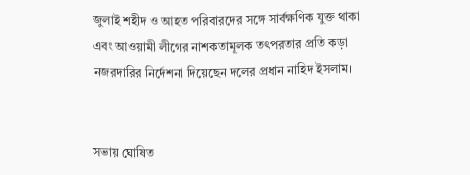জুলাই শহীদ ও আহত পরিবারদের সঙ্গে সার্বক্ষণিক যুক্ত থাকা এবং আওয়ামী লীগের নাশকতামূলক তৎপরতার প্রতি কড়া নজরদারির নির্দেশনা দিয়েছেন দলের প্রধান নাহিদ ইসলাম।


সভায় ঘোষিত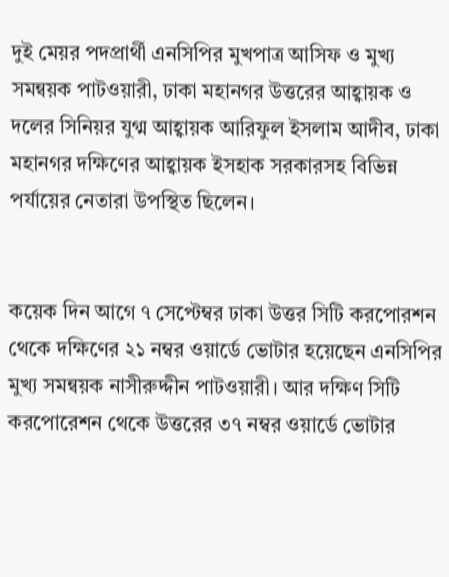দুই মেয়র পদপ্রার্থী এনসিপির মুখপাত্র আসিফ ও মুখ্য সমন্বয়ক পাটওয়ারী, ঢাকা মহানগর উত্তরের আহ্বায়ক ও দলের সিনিয়র যুগ্ম আহ্বায়ক আরিফুল ইসলাম আদীব, ঢাকা মহানগর দক্ষিণের আহ্বায়ক ইসহাক সরকারসহ বিভিন্ন পর্যায়ের নেতারা উপস্থিত ছিলেন।


কয়েক দিন আগে ৭ সেপ্টেম্বর ঢাকা উত্তর সিটি করপোরশন থেকে দক্ষিণের ২১ নম্বর ওয়ার্ডে ভোটার হয়েছেন এনসিপির মুখ্য সমন্বয়ক নাসীরুদ্দীন পাটওয়ারী। আর দক্ষিণ সিটি করপোরেশন থেকে উত্তরের ৩৭ নম্বর ওয়ার্ডে ভোটার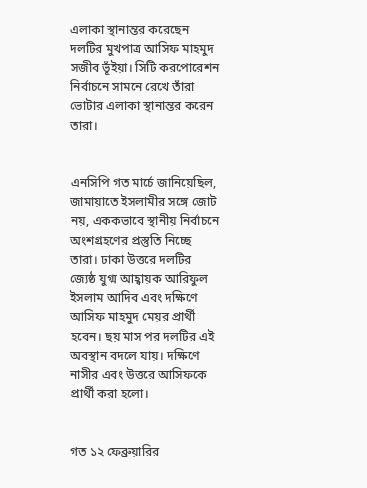এলাকা স্থানান্তর করেছেন দলটির মুখপাত্র আসিফ মাহমুদ সজীব ভূঁইয়া। সিটি করপোরেশন নির্বাচনে সামনে রেখে তাঁরা ভোটার এলাকা স্থানান্তর করেন তারা।


এনসিপি গত মার্চে জানিয়েছিল, জামায়াতে ইসলামীর সঙ্গে জোট নয়, এককভাবে স্থানীয় নির্বাচনে অংশগ্রহণের প্রস্তুতি নিচ্ছে তারা। ঢাকা উত্তরে দলটির জ্যেষ্ঠ যুগ্ম আহ্বায়ক আরিফুল ইসলাম আদিব এবং দক্ষিণে আসিফ মাহমুদ মেয়র প্রার্থী হবেন। ছয় মাস পর দলটির এই অবস্থান বদলে যায়। দক্ষিণে নাসীর এবং উত্তরে আসিফকে প্রার্থী করা হলো।


গত ১২ ফেব্রুয়ারির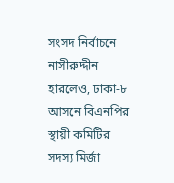সংসদ নির্বাচনে নাসীরুদ্দীন হারলেও, ঢাকা-৮ আসনে বিএনপির স্থায়ী কমিটির সদস্য মির্জা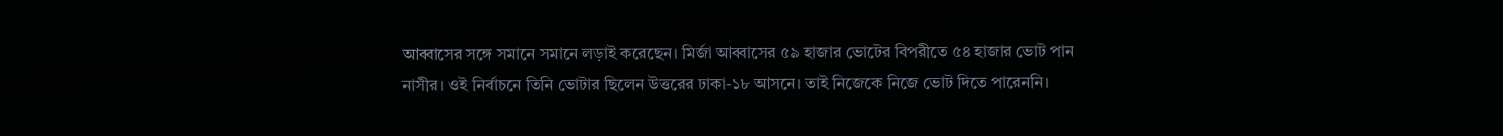আব্বাসের সঙ্গে সমানে সমানে লড়াই করেছেন। মির্জা আব্বাসের ৫৯ হাজার ভোটের বিপরীতে ৫৪ হাজার ভোট পান নাসীর। ওই নির্বাচনে তিনি ভোটার ছিলেন উত্তরের ঢাকা-১৮ আসনে। তাই নিজেকে নিজে ভোট দিতে পারেননি।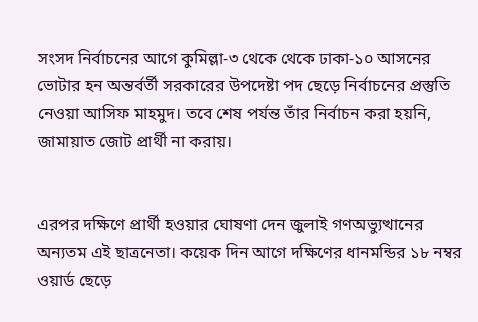সংসদ নির্বাচনের আগে কুমিল্লা-৩ থেকে থেকে ঢাকা-১০ আসনের ভোটার হন অন্তর্বর্তী সরকারের উপদেষ্টা পদ ছেড়ে নির্বাচনের প্রস্তুতি নেওয়া আসিফ মাহমুদ। তবে শেষ পর্যন্ত তাঁর নির্বাচন করা হয়নি, জামায়াত জোট প্রার্থী না করায়।


এরপর দক্ষিণে প্রার্থী হওয়ার ঘোষণা দেন জুলাই গণঅভ্যুত্থানের অন্যতম এই ছাত্রনেতা। কয়েক দিন আগে দক্ষিণের ধানমন্ডির ১৮ নম্বর ওয়ার্ড ছেড়ে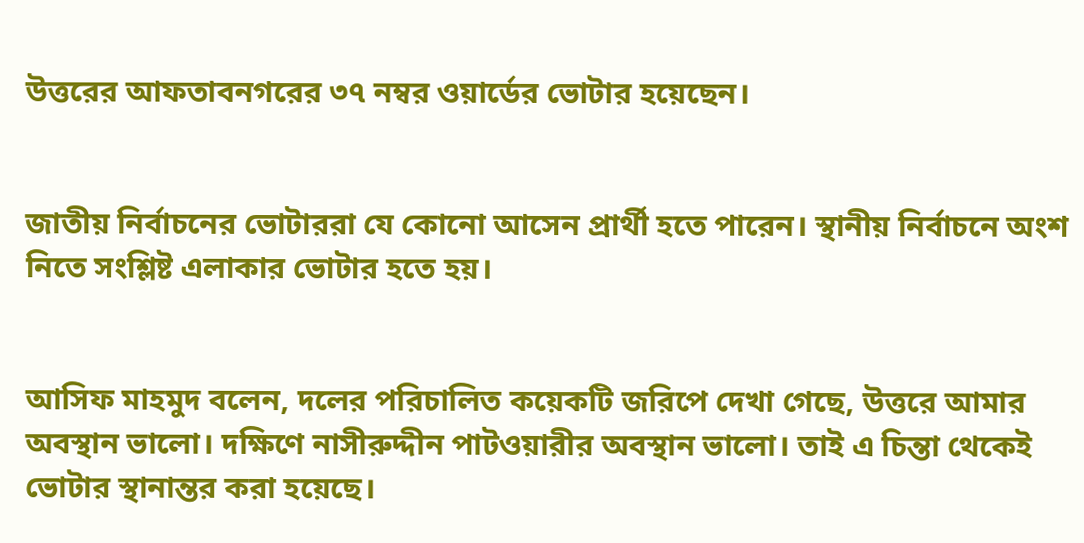উত্তরের আফতাবনগরের ৩৭ নম্বর ওয়ার্ডের ভোটার হয়েছেন।


জাতীয় নির্বাচনের ভোটাররা যে কোনো আসেন প্রার্থী হতে পারেন। স্থানীয় নির্বাচনে অংশ নিতে সংশ্লিষ্ট এলাকার ভোটার হতে হয়।


আসিফ মাহমুদ বলেন, দলের পরিচালিত কয়েকটি জরিপে দেখা গেছে, উত্তরে আমার অবস্থান ভালো। দক্ষিণে নাসীরুদ্দীন পাটওয়ারীর অবস্থান ভালো। তাই এ চিন্তা থেকেই ভোটার স্থানান্তর করা হয়েছে।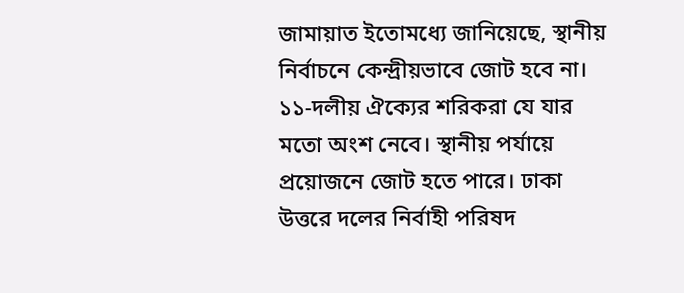জামায়াত ইতোমধ্যে জানিয়েছে, স্থানীয় নির্বাচনে কেন্দ্রীয়ভাবে জোট হবে না। ১১-দলীয় ঐক্যের শরিকরা যে যার মতো অংশ নেবে। স্থানীয় পর্যায়ে প্রয়োজনে জোট হতে পারে। ঢাকা উত্তরে দলের নির্বাহী পরিষদ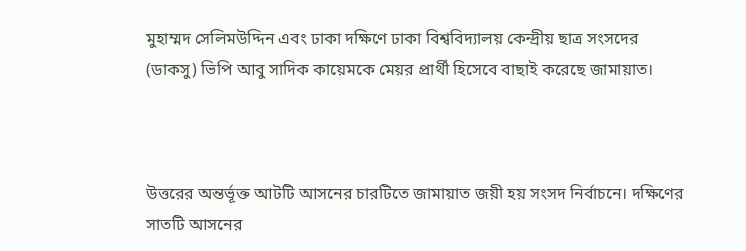মুহাম্মদ সেলিমউদ্দিন এবং ঢাকা দক্ষিণে ঢাকা বিশ্ববিদ্যালয় কেন্দ্রীয় ছাত্র সংসদের (ডাকসু) ভিপি আবু সাদিক কায়েমকে মেয়র প্রার্থী হিসেবে বাছাই করেছে জামায়াত।



উত্তরের অন্তর্ভূক্ত আটটি আসনের চারটিতে জামায়াত জয়ী হয় সংসদ নির্বাচনে। দক্ষিণের সাতটি আসনের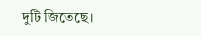দুটি জিতেছে।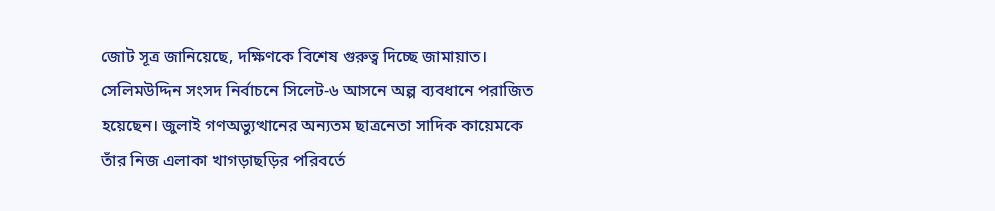জোট সূত্র জানিয়েছে, দক্ষিণকে বিশেষ গুরুত্ব দিচ্ছে জামায়াত। সেলিমউদ্দিন সংসদ নির্বাচনে সিলেট-৬ আসনে অল্প ব্যবধানে পরাজিত হয়েছেন। জুলাই গণঅভ্যুত্থানের অন্যতম ছাত্রনেতা সাদিক কায়েমকে তাঁর নিজ এলাকা খাগড়াছড়ির পরিবর্তে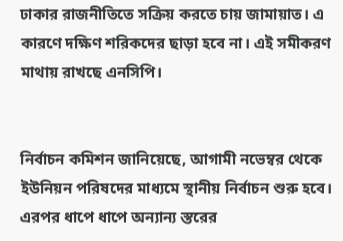ঢাকার রাজনীতিতে সক্রিয় করতে চায় জামায়াত। এ কারণে দক্ষিণ শরিকদের ছাড়া হবে না। এই সমীকরণ মাথায় রাখছে এনসিপি।


নির্বাচন কমিশন জানিয়েছে, আগামী নভেম্বর থেকে ইউনিয়ন পরিষদের মাধ্যমে স্থানীয় নির্বাচন শুরু হবে। এরপর ধাপে ধাপে অন্যান্য স্তরের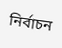নির্বাচন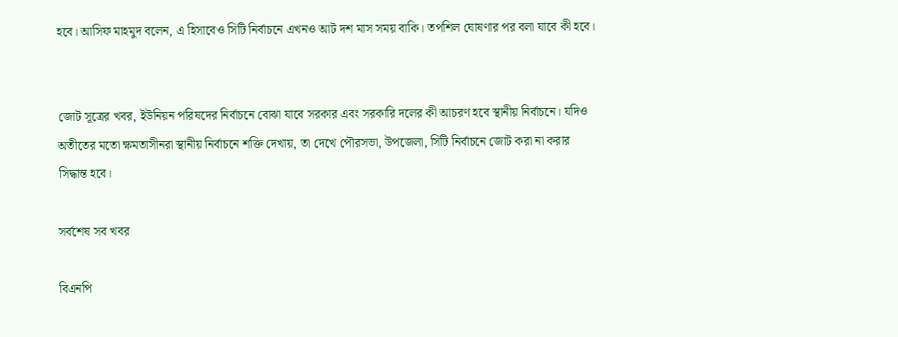হবে। আসিফ মাহমুদ বলেন, এ হিসাবেও সিটি নির্বাচনে এখনও আট দশ মাস সময় বাকি। তপশিল ঘোষণার পর বলা যাবে কী হবে।


জোট সূত্রের খবর, ইউনিয়ন পরিষদের নির্বাচনে বোঝা যাবে সরকার এবং সরকারি দলের কী আচরণ হবে স্থানীয় নির্বাচনে। যদিও অতীতের মতো ক্ষমতাসীনরা স্থানীয় নির্বাচনে শক্তি দেখায়, তা দেখে পৌরসভা, উপজেলা, সিটি নির্বাচনে জোট করা না করার সিদ্ধান্ত হবে।

সর্বশেষ সব খবর

বিএনপি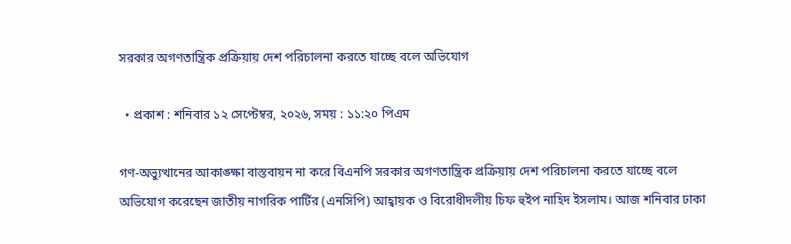সরকার অগণতান্ত্রিক প্রক্রিয়ায় দেশ পরিচালনা করতে যাচ্ছে বলে অভিযোগ

  • প্রকাশ : শনিবার ১২ সেপ্টেম্বর, ২০২৬, সময় : ১১:২০ পিএম

গণ-অভ্যুত্থানের আকাঙ্ক্ষা বাস্তবায়ন না করে বিএনপি সরকার অগণতান্ত্রিক প্রক্রিয়ায় দেশ পরিচালনা করতে যাচ্ছে বলে অভিযোগ করেছেন জাতীয় নাগরিক পার্টির (এনসিপি) আহ্বায়ক ও বিরোধীদলীয় চিফ হুইপ নাহিদ ইসলাম। আজ শনিবার ঢাকা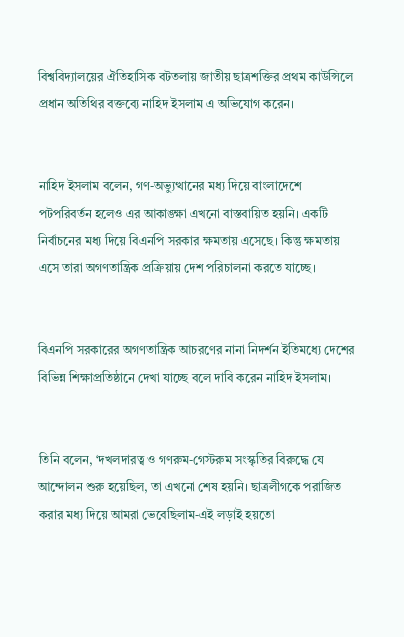বিশ্ববিদ্যালয়ের ঐতিহাসিক বটতলায় জাতীয় ছাত্রশক্তির প্রথম কাউন্সিলে প্রধান অতিথির বক্তব্যে নাহিদ ইসলাম এ অভিযোগ করেন।


নাহিদ ইসলাম বলেন, গণ-অভ্যুত্থানের মধ্য দিয়ে বাংলাদেশে পটপরিবর্তন হলেও এর আকাঙ্ক্ষা এখনো বাস্তবায়িত হয়নি। একটি নির্বাচনের মধ্য দিয়ে বিএনপি সরকার ক্ষমতায় এসেছে। কিন্তু ক্ষমতায় এসে তারা অগণতান্ত্রিক প্রক্রিয়ায় দেশ পরিচালনা করতে যাচ্ছে।


বিএনপি সরকারের অগণতান্ত্রিক আচরণের নানা নিদর্শন ইতিমধ্যে দেশের বিভিন্ন শিক্ষাপ্রতিষ্ঠানে দেখা যাচ্ছে বলে দাবি করেন নাহিদ ইসলাম।


তিনি বলেন, ‘দখলদারত্ব ও গণরুম-গেস্টরুম সংস্কৃতির বিরুদ্ধে যে আন্দোলন শুরু হয়েছিল, তা এখনো শেষ হয়নি। ছাত্রলীগকে পরাজিত করার মধ্য দিয়ে আমরা ভেবেছিলাম-এই লড়াই হয়তো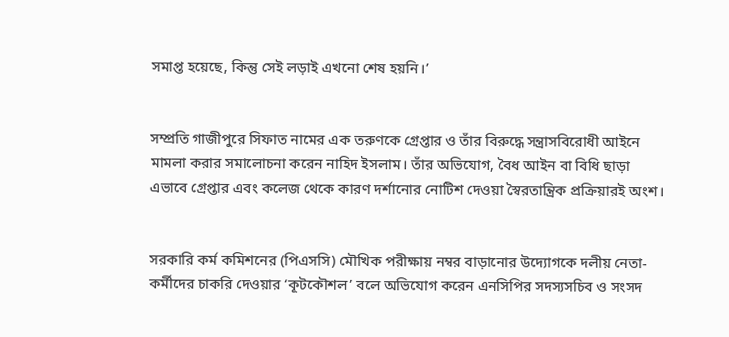সমাপ্ত হয়েছে, কিন্তু সেই লড়াই এখনো শেষ হয়নি।’


সম্প্রতি গাজীপুরে সিফাত নামের এক তরুণকে গ্রেপ্তার ও তাঁর বিরুদ্ধে সন্ত্রাসবিরোধী আইনে মামলা করার সমালোচনা করেন নাহিদ ইসলাম। তাঁর অভিযোগ, বৈধ আইন বা বিধি ছাড়া এভাবে গ্রেপ্তার এবং কলেজ থেকে কারণ দর্শানোর নোটিশ দেওয়া স্বৈরতান্ত্রিক প্রক্রিয়ারই অংশ।


সরকারি কর্ম কমিশনের (পিএসসি) মৌখিক পরীক্ষায় নম্বর বাড়ানোর উদ্যোগকে দলীয় নেতা-কর্মীদের চাকরি দেওয়ার ‘কূটকৌশল’ বলে অভিযোগ করেন এনসিপির সদস্যসচিব ও সংসদ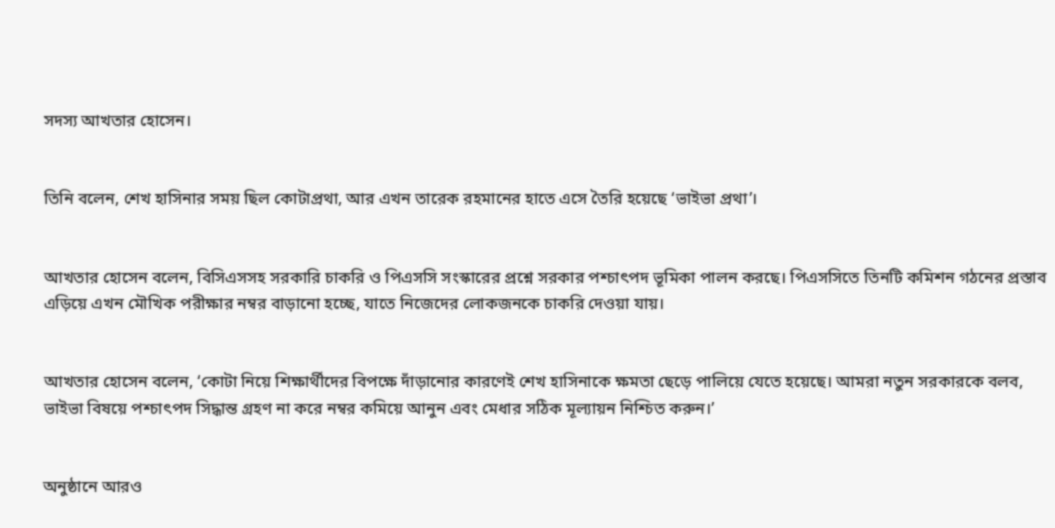সদস্য আখতার হোসেন।


তিনি বলেন, শেখ হাসিনার সময় ছিল কোটাপ্রথা, আর এখন তারেক রহমানের হাতে এসে তৈরি হয়েছে ‘ভাইভা প্রথা’।


আখতার হোসেন বলেন, বিসিএসসহ সরকারি চাকরি ও পিএসসি সংস্কারের প্রশ্নে সরকার পশ্চাৎপদ ভূমিকা পালন করছে। পিএসসিতে তিনটি কমিশন গঠনের প্রস্তাব এড়িয়ে এখন মৌখিক পরীক্ষার নম্বর বাড়ানো হচ্ছে, যাতে নিজেদের লোকজনকে চাকরি দেওয়া যায়।


আখতার হোসেন বলেন, ‘কোটা নিয়ে শিক্ষার্থীদের বিপক্ষে দাঁড়ানোর কারণেই শেখ হাসিনাকে ক্ষমতা ছেড়ে পালিয়ে যেতে হয়েছে। আমরা নতুন সরকারকে বলব, ভাইভা বিষয়ে পশ্চাৎপদ সিদ্ধান্ত গ্রহণ না করে নম্বর কমিয়ে আনুন এবং মেধার সঠিক মূল্যায়ন নিশ্চিত করুন।’


অনুষ্ঠানে আরও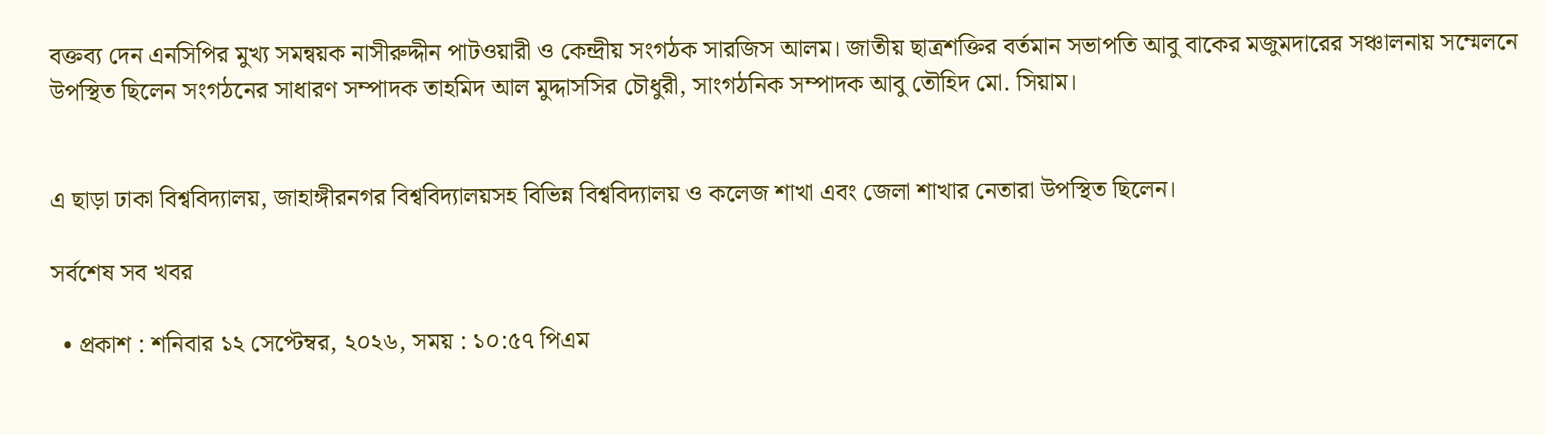বক্তব্য দেন এনসিপির মুখ্য সমন্বয়ক নাসীরুদ্দীন পাটওয়ারী ও কেন্দ্রীয় সংগঠক সারজিস আলম। জাতীয় ছাত্রশক্তির বর্তমান সভাপতি আবু বাকের মজুমদারের সঞ্চালনায় সম্মেলনে উপস্থিত ছিলেন সংগঠনের সাধারণ সম্পাদক তাহমিদ আল মুদ্দাসসির চৌধুরী, সাংগঠনিক সম্পাদক আবু তৌহিদ মো. সিয়াম।


এ ছাড়া ঢাকা বিশ্ববিদ্যালয়, জাহাঙ্গীরনগর বিশ্ববিদ্যালয়সহ বিভিন্ন বিশ্ববিদ্যালয় ও কলেজ শাখা এবং জেলা শাখার নেতারা উপস্থিত ছিলেন।

সর্বশেষ সব খবর

  • প্রকাশ : শনিবার ১২ সেপ্টেম্বর, ২০২৬, সময় : ১০:৫৭ পিএম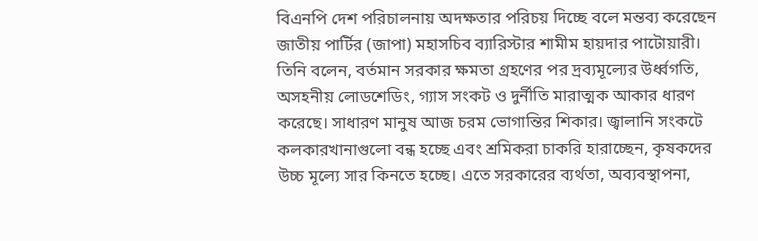বিএনপি দেশ পরিচালনায় অদক্ষতার পরিচয় দিচ্ছে বলে মন্তব্য করেছেন জাতীয় পার্টির (জাপা) মহাসচিব ব্যারিস্টার শামীম হায়দার পাটোয়ারী। তিনি বলেন, বর্তমান সরকার ক্ষমতা গ্রহণের পর দ্রব্যমূল্যের উর্ধ্বগতি, অসহনীয় লোডশেডিং, গ্যাস সংকট ও দুর্নীতি মারাত্মক আকার ধারণ করেছে। সাধারণ মানুষ আজ চরম ভোগান্তির শিকার। জ্বালানি সংকটে কলকারখানাগুলো বন্ধ হচ্ছে এবং শ্রমিকরা চাকরি হারাচ্ছেন, কৃষকদের উচ্চ মূল্যে সার কিনতে হচ্ছে। এতে সরকারের ব্যর্থতা, অব্যবস্থাপনা,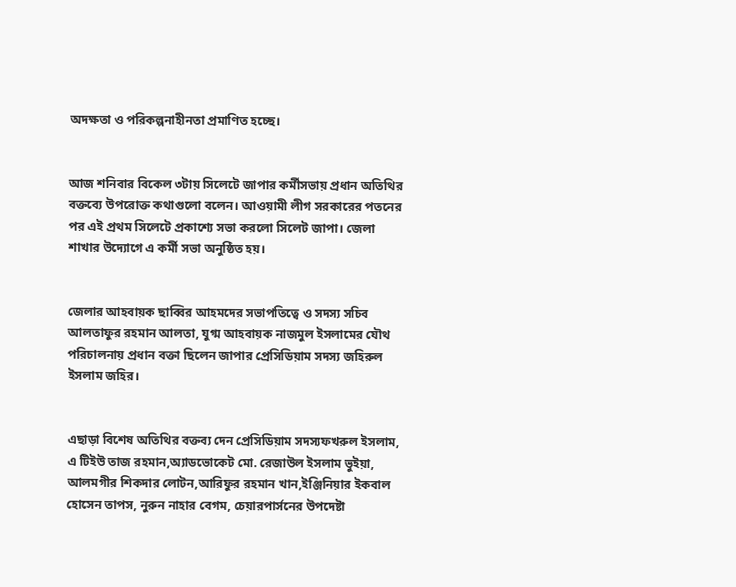অদক্ষতা ও পরিকল্পনাহীনতা প্রমাণিত হচ্ছে।


আজ শনিবার বিকেল ৩টায় সিলেটে জাপার কর্মীসভায় প্রধান অতিথির বক্তব্যে উপরোক্ত কথাগুলো বলেন। আওয়ামী লীগ সরকারের পতনের পর এই প্রথম সিলেটে প্রকাশ্যে সভা করলো সিলেট জাপা। জেলা শাখার উদ্যোগে এ কর্মী সভা অনুষ্ঠিত হয়।


জেলার আহবায়ক ছাব্বির আহমদের সভাপতিত্বে ও সদস্য সচিব আলতাফুর রহমান আলতা, যুগ্ম আহবায়ক নাজমুল ইসলামের যৌথ পরিচালনায় প্রধান বক্তা ছিলেন জাপার প্রেসিডিয়াম সদস্য জহিরুল ইসলাম জহির।


এছাড়া বিশেষ অতিথির বক্তব্য দেন প্রেসিডিয়াম সদস্যফখরুল ইসলাম, এ টিইউ তাজ রহমান,অ্যাডভোকেট মো. রেজাউল ইসলাম ভুইয়া, আলমগীর শিকদার লোটন,আরিফুর রহমান খান,ইঞ্জিনিয়ার ইকবাল হোসেন তাপস, নুরুন নাহার বেগম, চেয়ারপার্সনের উপদেষ্টা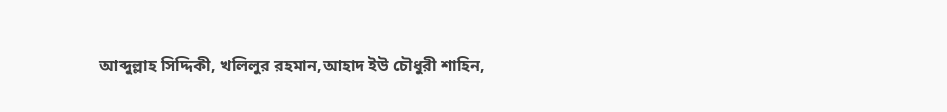আব্দুল্লাহ সিদ্দিকী, খলিলুর রহমান,আহাদ ইউ চৌধুরী শাহিন,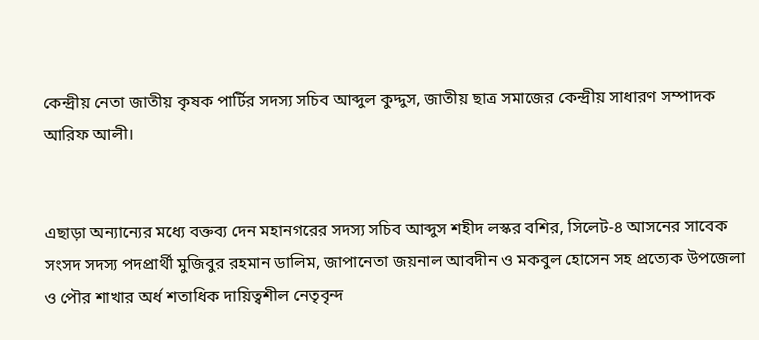কেন্দ্রীয় নেতা জাতীয় কৃষক পার্টির সদস্য সচিব আব্দুল কুদ্দুস, জাতীয় ছাত্র সমাজের কেন্দ্রীয় সাধারণ সম্পাদক আরিফ আলী।


এছাড়া অন্যান্যের মধ্যে বক্তব্য দেন মহানগরের সদস্য সচিব আব্দুস শহীদ লস্কর বশির, সিলেট-৪ আসনের সাবেক সংসদ সদস্য পদপ্রার্থী মুজিবুর রহমান ডালিম, জাপানেতা জয়নাল আবদীন ও মকবুল হোসেন সহ প্রত্যেক উপজেলা ও পৌর শাখার অর্ধ শতাধিক দায়িত্বশীল নেতৃবৃন্দ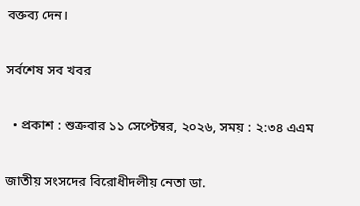বক্তব্য দেন।

সর্বশেষ সব খবর

  • প্রকাশ : শুক্রবার ১১ সেপ্টেম্বর, ২০২৬, সময় : ২:৩৪ এএম

জাতীয় সংসদের বিরোধীদলীয় নেতা ডা.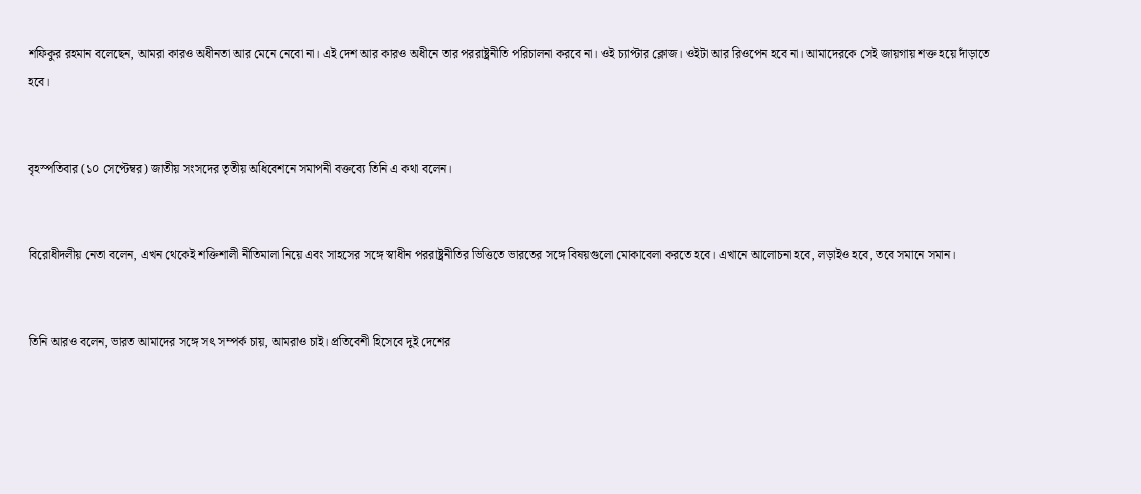শফিকুর রহমান বলেছেন, আমরা কারও অধীনতা আর মেনে নেবো না। এই দেশ আর কারও অধীনে তার পররাষ্ট্রনীতি পরিচালনা করবে না। ওই চ্যাপ্টার ক্লোজ। ওইটা আর রিওপেন হবে না। আমাদেরকে সেই জায়গায় শক্ত হয়ে দাঁড়াতে হবে।


বৃহস্পতিবার (১০ সেপ্টেম্বর) জাতীয় সংসদের তৃতীয় অধিবেশনে সমাপনী বক্তব্যে তিনি এ কথা বলেন।


বিরোধীদলীয় নেতা বলেন, এখন থেকেই শক্তিশালী নীতিমালা নিয়ে এবং সাহসের সঙ্গে স্বাধীন পররাষ্ট্রনীতির ভিত্তিতে ভারতের সঙ্গে বিষয়গুলো মোকাবেলা করতে হবে। এখানে আলোচনা হবে, লড়াইও হবে, তবে সমানে সমান।


তিনি আরও বলেন, ভারত আমাদের সঙ্গে সৎ সম্পর্ক চায়, আমরাও চাই। প্রতিবেশী হিসেবে দুই দেশের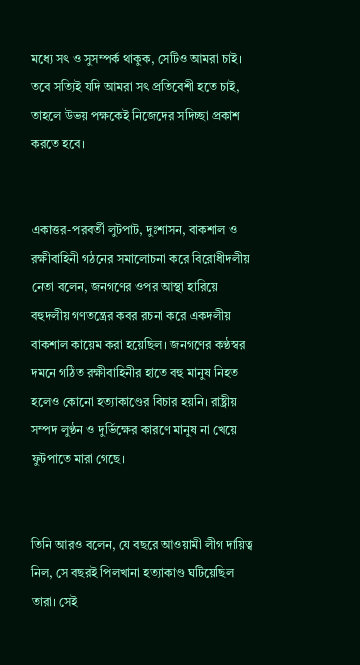মধ্যে সৎ ও সুসম্পর্ক থাকুক, সেটিও আমরা চাই। তবে সত্যিই যদি আমরা সৎ প্রতিবেশী হতে চাই, তাহলে উভয় পক্ষকেই নিজেদের সদিচ্ছা প্রকাশ করতে হবে।


একাত্তর-পরবর্তী লুটপাট, দুঃশাসন, বাকশাল ও রক্ষীবাহিনী গঠনের সমালোচনা করে বিরোধীদলীয় নেতা বলেন, জনগণের ওপর আস্থা হারিয়ে বহুদলীয় গণতন্ত্রের কবর রচনা করে একদলীয় বাকশাল কায়েম করা হয়েছিল। জনগণের কণ্ঠস্বর দমনে গঠিত রক্ষীবাহিনীর হাতে বহু মানুষ নিহত হলেও কোনো হত্যাকাণ্ডের বিচার হয়নি। রাষ্ট্রীয় সম্পদ লুণ্ঠন ও দুর্ভিক্ষের কারণে মানুষ না খেয়ে ফুটপাতে মারা গেছে।


তিনি আরও বলেন, যে বছরে আওয়ামী লীগ দায়িত্ব নিল, সে বছরই পিলখানা হত্যাকাণ্ড ঘটিয়েছিল তারা। সেই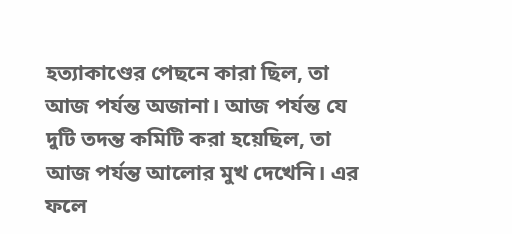হত্যাকাণ্ডের পেছনে কারা ছিল, তা আজ পর্যন্ত অজানা। আজ পর্যন্ত যে দুটি তদন্ত কমিটি করা হয়েছিল, তা আজ পর্যন্ত আলোর মুখ দেখেনি। এর ফলে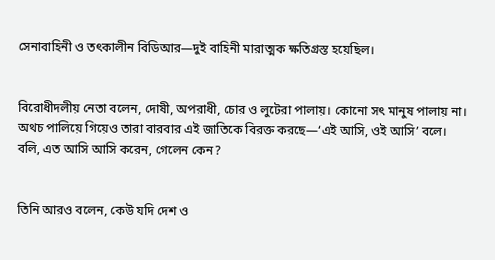সেনাবাহিনী ও তৎকালীন বিডিআর—দুই বাহিনী মারাত্মক ক্ষতিগ্রস্ত হয়েছিল।


বিরোধীদলীয় নেতা বলেন, দোষী, অপরাধী, চোর ও লুটেরা পালায়। কোনো সৎ মানুষ পালায় না। অথচ পালিয়ে গিয়েও তারা বারবার এই জাতিকে বিরক্ত করছে—‘এই আসি, ওই আসি’ বলে। বলি, এত আসি আসি করেন, গেলেন কেন?


তিনি আরও বলেন, কেউ যদি দেশ ও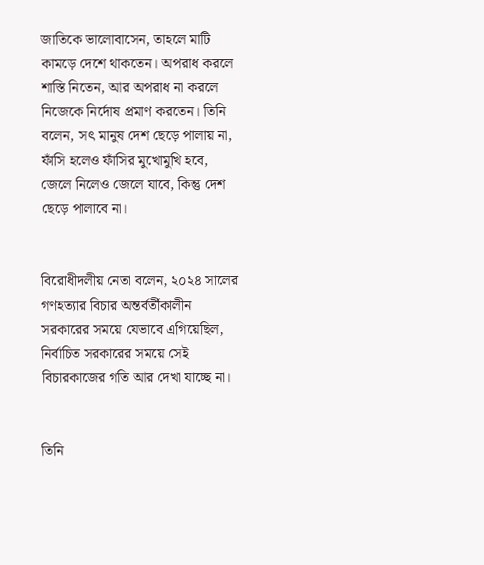জাতিকে ভালোবাসেন, তাহলে মাটি কামড়ে দেশে থাকতেন। অপরাধ করলে শাস্তি নিতেন, আর অপরাধ না করলে নিজেকে নির্দোষ প্রমাণ করতেন। তিনি বলেন, সৎ মানুষ দেশ ছেড়ে পালায় না, ফাঁসি হলেও ফাঁসির মুখোমুখি হবে, জেলে নিলেও জেলে যাবে, কিন্তু দেশ ছেড়ে পালাবে না।


বিরোধীদলীয় নেতা বলেন, ২০২৪ সালের গণহত্যার বিচার অন্তর্বর্তীকালীন সরকারের সময়ে যেভাবে এগিয়েছিল, নির্বাচিত সরকারের সময়ে সেই বিচারকাজের গতি আর দেখা যাচ্ছে না।


তিনি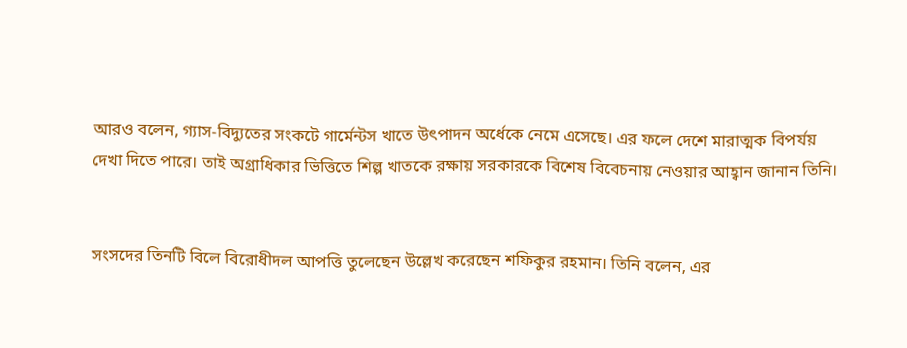আরও বলেন, গ্যাস-বিদ্যুতের সংকটে গার্মেন্টস খাতে উৎপাদন অর্ধেকে নেমে এসেছে। এর ফলে দেশে মারাত্মক বিপর্যয় দেখা দিতে পারে। তাই অগ্রাধিকার ভিত্তিতে শিল্প খাতকে রক্ষায় সরকারকে বিশেষ বিবেচনায় নেওয়ার আহ্বান জানান তিনি।


সংসদের তিনটি বিলে বিরোধীদল আপত্তি তুলেছেন উল্লেখ করেছেন শফিকুর রহমান। তিনি বলেন, এর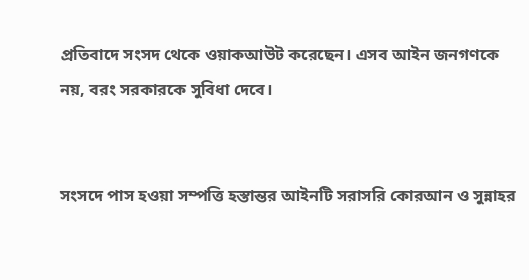প্রতিবাদে সংসদ থেকে ওয়াকআউট করেছেন। এসব আইন জনগণকে নয়, বরং সরকারকে সুবিধা দেবে।


সংসদে পাস হওয়া সম্পত্তি হস্তান্তর আইনটি সরাসরি কোরআন ও সুন্নাহর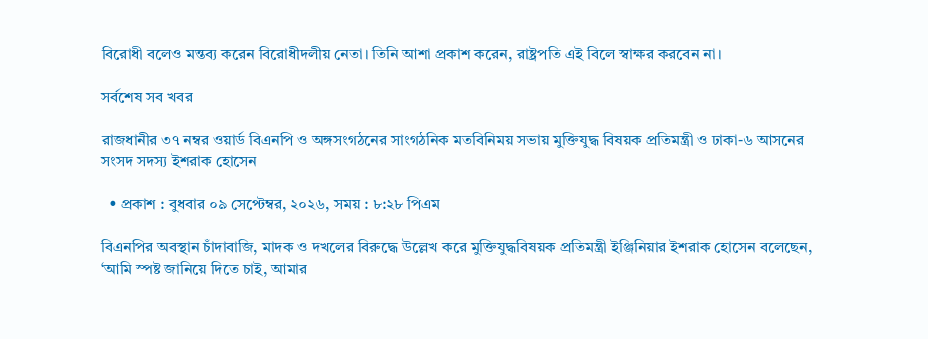বিরোধী বলেও মন্তব্য করেন বিরোধীদলীয় নেতা। তিনি আশা প্রকাশ করেন, রাষ্ট্রপতি এই বিলে স্বাক্ষর করবেন না।

সর্বশেষ সব খবর

রাজধানীর ৩৭ নম্বর ওয়ার্ড বিএনপি ও অঙ্গসংগঠনের সাংগঠনিক মতবিনিময় সভায় মুক্তিযুদ্ধ বিষয়ক প্রতিমন্ত্রী ও ঢাকা-৬ আসনের সংসদ সদস্য ইশরাক হোসেন

  • প্রকাশ : বুধবার ০৯ সেপ্টেম্বর, ২০২৬, সময় : ৮:২৮ পিএম

বিএনপির অবস্থান চাঁদাবাজি, মাদক ও দখলের বিরুদ্ধে উল্লেখ করে মুক্তিযুদ্ধবিষয়ক প্রতিমন্ত্রী ইঞ্জিনিয়ার ইশরাক হোসেন বলেছেন, ‘আমি স্পষ্ট জানিয়ে দিতে চাই, আমার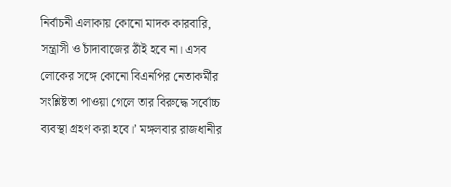নির্বাচনী এলাকায় কোনো মাদক কারবারি, সন্ত্রাসী ও চাঁদাবাজের ঠাঁই হবে না। এসব লোকের সঙ্গে কোনো বিএনপির নেতাকর্মীর সংশ্লিষ্টতা পাওয়া গেলে তার বিরুদ্ধে সর্বোচ্চ ব্যবস্থা গ্রহণ করা হবে।’ মঙ্গলবার রাজধানীর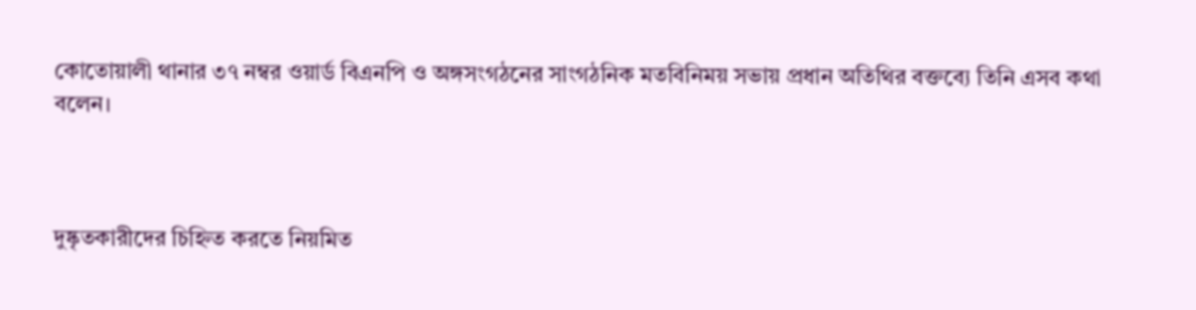কোতোয়ালী থানার ৩৭ নম্বর ওয়ার্ড বিএনপি ও অঙ্গসংগঠনের সাংগঠনিক মতবিনিময় সভায় প্রধান অতিথির বক্তব্যে তিনি এসব কথা বলেন।



দুষ্কৃতকারীদের চিহ্নিত করতে নিয়মিত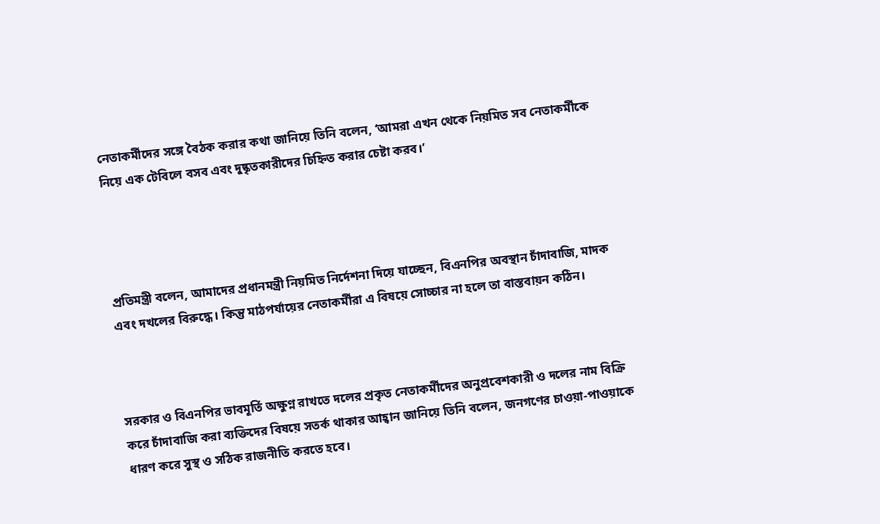নেতাকর্মীদের সঙ্গে বৈঠক করার কথা জানিয়ে তিনি বলেন, ‘আমরা এখন থেকে নিয়মিত সব নেতাকর্মীকে নিয়ে এক টেবিলে বসব এবং দুষ্কৃতকারীদের চিহ্নিত করার চেষ্টা করব।’




প্রতিমন্ত্রী বলেন, আমাদের প্রধানমন্ত্রী নিয়মিত নির্দেশনা দিয়ে যাচ্ছেন, বিএনপির অবস্থান চাঁদাবাজি, মাদক এবং দখলের বিরুদ্ধে। কিন্তু মাঠপর্যায়ের নেতাকর্মীরা এ বিষয়ে সোচ্চার না হলে তা বাস্তবায়ন কঠিন।



সরকার ও বিএনপির ভাবমূর্তি অক্ষুণ্ন রাখতে দলের প্রকৃত নেতাকর্মীদের অনুপ্রবেশকারী ও দলের নাম বিক্রি করে চাঁদাবাজি করা ব্যক্তিদের বিষয়ে সতর্ক থাকার আহ্বান জানিয়ে তিনি বলেন, জনগণের চাওয়া-পাওয়াকে ধারণ করে সুস্থ ও সঠিক রাজনীতি করতে হবে।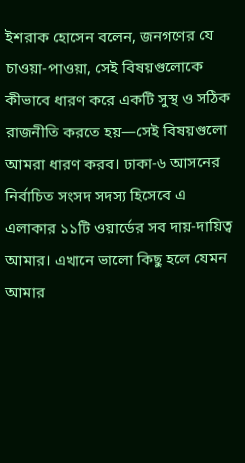ইশরাক হোসেন বলেন, জনগণের যে চাওয়া-পাওয়া, সেই বিষয়গুলোকে কীভাবে ধারণ করে একটি সুস্থ ও সঠিক রাজনীতি করতে হয়—সেই বিষয়গুলো আমরা ধারণ করব। ঢাকা-৬ আসনের নির্বাচিত সংসদ সদস্য হিসেবে এ এলাকার ১১টি ওয়ার্ডের সব দায়-দায়িত্ব আমার। এখানে ভালো কিছু হলে যেমন আমার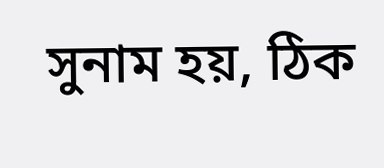সুনাম হয়, ঠিক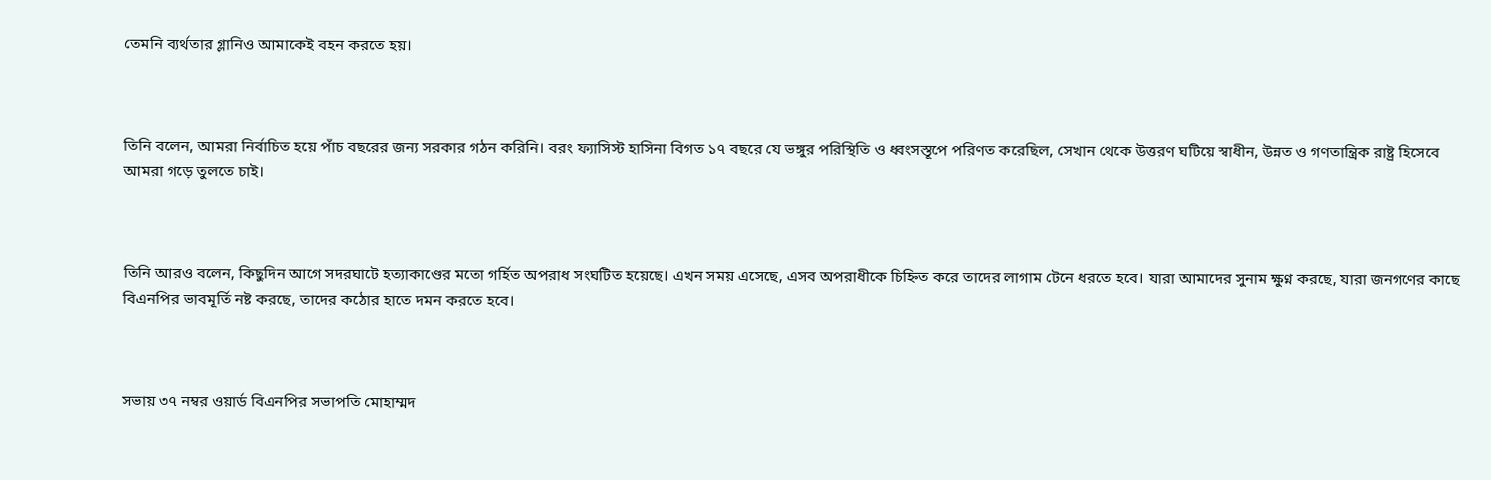তেমনি ব্যর্থতার গ্লানিও আমাকেই বহন করতে হয়।



তিনি বলেন, আমরা নির্বাচিত হয়ে পাঁচ বছরের জন্য সরকার গঠন করিনি। বরং ফ্যাসিস্ট হাসিনা বিগত ১৭ বছরে যে ভঙ্গুর পরিস্থিতি ও ধ্বংসস্তূপে পরিণত করেছিল, সেখান থেকে উত্তরণ ঘটিয়ে স্বাধীন, উন্নত ও গণতান্ত্রিক রাষ্ট্র হিসেবে আমরা গড়ে তুলতে চাই।



তিনি আরও বলেন, কিছুদিন আগে সদরঘাটে হত্যাকাণ্ডের মতো গর্হিত অপরাধ সংঘটিত হয়েছে। এখন সময় এসেছে, এসব অপরাধীকে চিহ্নিত করে তাদের লাগাম টেনে ধরতে হবে। যারা আমাদের সুনাম ক্ষুণ্ন করছে, যারা জনগণের কাছে বিএনপির ভাবমূর্তি নষ্ট করছে, তাদের কঠোর হাতে দমন করতে হবে।



সভায় ৩৭ নম্বর ওয়ার্ড বিএনপির সভাপতি মোহাম্মদ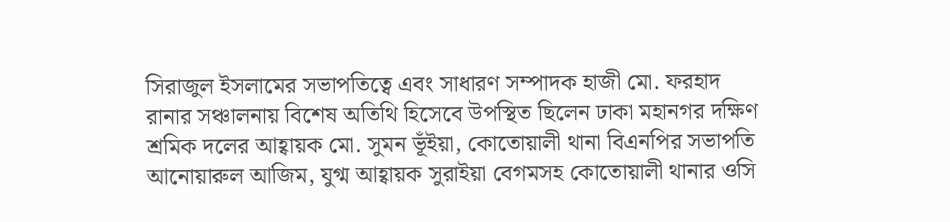সিরাজুল ইসলামের সভাপতিত্বে এবং সাধারণ সম্পাদক হাজী মো. ফরহাদ রানার সঞ্চালনায় বিশেষ অতিথি হিসেবে উপস্থিত ছিলেন ঢাকা মহানগর দক্ষিণ শ্রমিক দলের আহ্বায়ক মো. সুমন ভূঁইয়া, কোতোয়ালী থানা বিএনপির সভাপতি আনোয়ারুল আজিম, যুগ্ম আহ্বায়ক সুরাইয়া বেগমসহ কোতোয়ালী থানার ওসি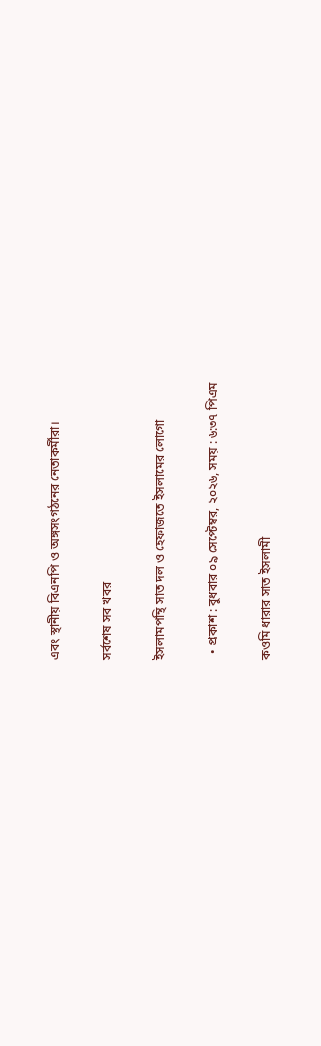এবং স্থানীয় বিএনপি ও অঙ্গসংগঠনের নেতাকর্মীরা।

সর্বশেষ সব খবর

ইসলামপন্থি সাত দল ও হেফাজতে ইসলামের লোগো

  • প্রকাশ : বুধবার ০৯ সেপ্টেম্বর, ২০২৬, সময় : ৬:৩৭ পিএম

কওমি ধারার সাত ইসলামী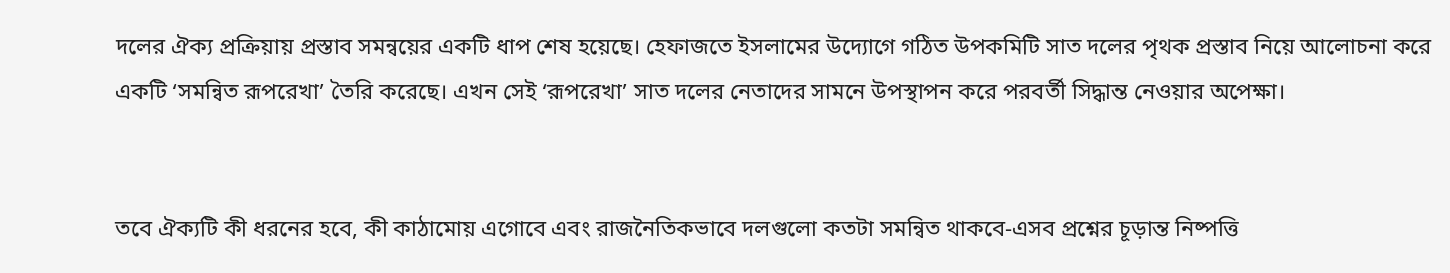দলের ঐক্য প্রক্রিয়ায় প্রস্তাব সমন্বয়ের একটি ধাপ শেষ হয়েছে। হেফাজতে ইসলামের উদ্যোগে গঠিত উপকমিটি সাত দলের পৃথক প্রস্তাব নিয়ে আলোচনা করে একটি ‘সমন্বিত রূপরেখা’ তৈরি করেছে। এখন সেই ‘রূপরেখা’ সাত দলের নেতাদের সামনে উপস্থাপন করে পরবর্তী সিদ্ধান্ত নেওয়ার অপেক্ষা।


তবে ঐক্যটি কী ধরনের হবে, কী কাঠামোয় এগোবে এবং রাজনৈতিকভাবে দলগুলো কতটা সমন্বিত থাকবে-এসব প্রশ্নের চূড়ান্ত নিষ্পত্তি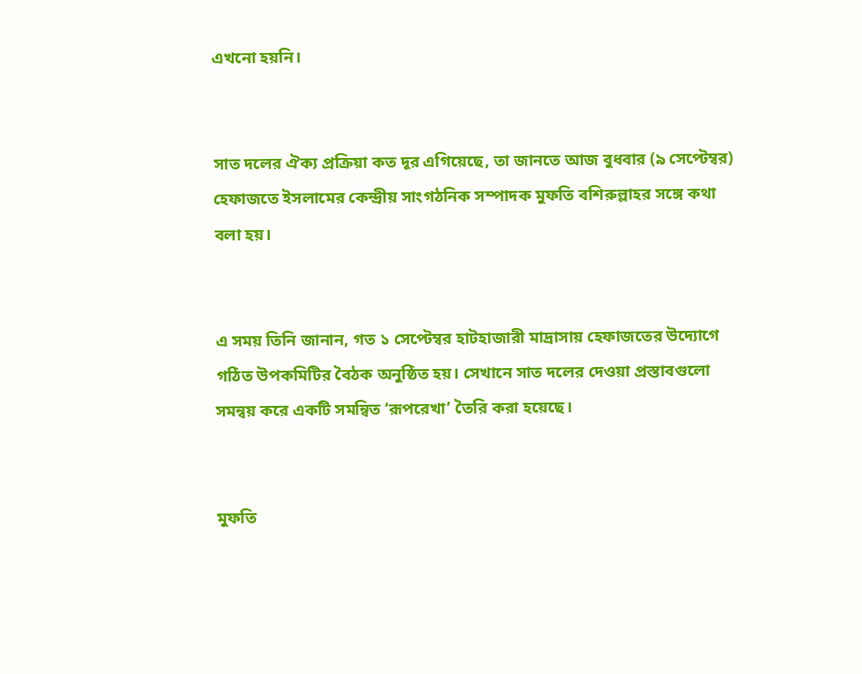এখনো হয়নি।


সাত দলের ঐক্য প্রক্রিয়া কত দূর এগিয়েছে, তা জানতে আজ বুধবার (৯ সেপ্টেম্বর) হেফাজতে ইসলামের কেন্দ্রীয় সাংগঠনিক সম্পাদক মুফতি বশিরুল্লাহর সঙ্গে কথা বলা হয়।


এ সময় তিনি জানান, গত ১ সেপ্টেম্বর হাটহাজারী মাদ্রাসায় হেফাজতের উদ্যোগে গঠিত উপকমিটির বৈঠক অনুষ্ঠিত হয়। সেখানে সাত দলের দেওয়া প্রস্তাবগুলো সমন্বয় করে একটি সমন্বিত ‘রূপরেখা’ তৈরি করা হয়েছে।


মুফতি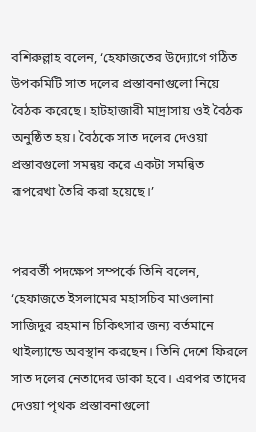বশিরুল্লাহ বলেন, ‘হেফাজতের উদ্যোগে গঠিত উপকমিটি সাত দলের প্রস্তাবনাগুলো নিয়ে বৈঠক করেছে। হাটহাজারী মাদ্রাসায় ওই বৈঠক অনুষ্ঠিত হয়। বৈঠকে সাত দলের দেওয়া প্রস্তাবগুলো সমন্বয় করে একটা সমন্বিত রূপরেখা তৈরি করা হয়েছে।’


পরবর্তী পদক্ষেপ সম্পর্কে তিনি বলেন, ‘হেফাজতে ইসলামের মহাসচিব মাওলানা সাজিদুর রহমান চিকিৎসার জন্য বর্তমানে থাইল্যান্ডে অবস্থান করছেন। তিনি দেশে ফিরলে সাত দলের নেতাদের ডাকা হবে। এরপর তাদের দেওয়া পৃথক প্রস্তাবনাগুলো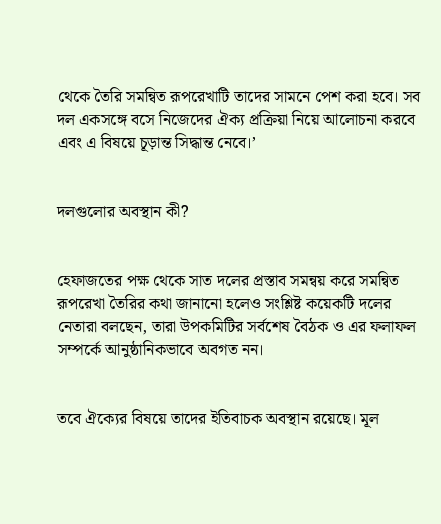থেকে তৈরি সমন্বিত রূপরেখাটি তাদের সামনে পেশ করা হবে। সব দল একসঙ্গে বসে নিজেদের ঐক্য প্রক্রিয়া নিয়ে আলোচনা করবে এবং এ বিষয়ে চূড়ান্ত সিদ্ধান্ত নেবে।’


দলগুলোর অবস্থান কী?


হেফাজতের পক্ষ থেকে সাত দলের প্রস্তাব সমন্বয় করে সমন্বিত রূপরেখা তৈরির কথা জানানো হলেও সংশ্লিষ্ট কয়েকটি দলের নেতারা বলছেন, তারা উপকমিটির সর্বশেষ বৈঠক ও এর ফলাফল সম্পর্কে আনুষ্ঠানিকভাবে অবগত নন।


তবে ঐক্যের বিষয়ে তাদের ইতিবাচক অবস্থান রয়েছে। মূল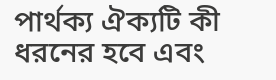পার্থক্য ঐক্যটি কী ধরনের হবে এবং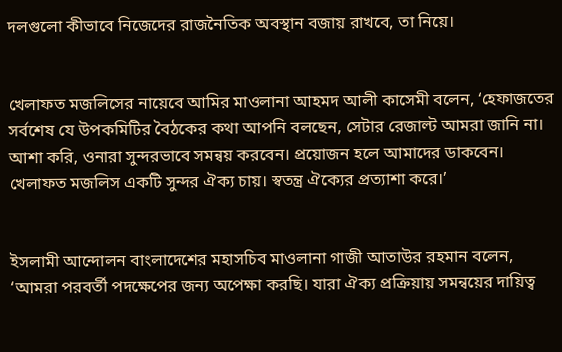দলগুলো কীভাবে নিজেদের রাজনৈতিক অবস্থান বজায় রাখবে, তা নিয়ে।


খেলাফত মজলিসের নায়েবে আমির মাওলানা আহমদ আলী কাসেমী বলেন, ‘হেফাজতের সর্বশেষ যে উপকমিটির বৈঠকের কথা আপনি বলছেন, সেটার রেজাল্ট আমরা জানি না। আশা করি, ওনারা সুন্দরভাবে সমন্বয় করবেন। প্রয়োজন হলে আমাদের ডাকবেন। খেলাফত মজলিস একটি সুন্দর ঐক্য চায়। স্বতন্ত্র ঐক্যের প্রত্যাশা করে।’


ইসলামী আন্দোলন বাংলাদেশের মহাসচিব মাওলানা গাজী আতাউর রহমান বলেন, ‘আমরা পরবর্তী পদক্ষেপের জন্য অপেক্ষা করছি। যারা ঐক্য প্রক্রিয়ায় সমন্বয়ের দায়িত্ব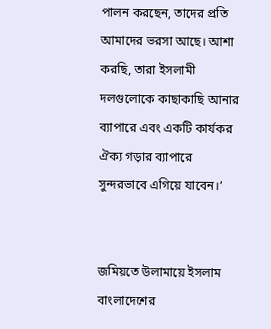পালন করছেন, তাদের প্রতি আমাদের ভরসা আছে। আশা করছি, তারা ইসলামী দলগুলোকে কাছাকাছি আনার ব্যাপারে এবং একটি কার্যকর ঐক্য গড়ার ব্যাপারে সুন্দরভাবে এগিয়ে যাবেন।’


জমিয়তে উলামায়ে ইসলাম বাংলাদেশের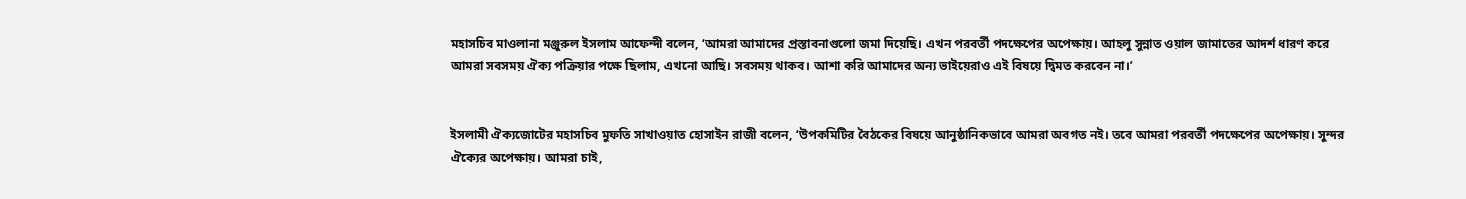মহাসচিব মাওলানা মঞ্জুরুল ইসলাম আফেন্দী বলেন, ‘আমরা আমাদের প্রস্তাবনাগুলো জমা দিয়েছি। এখন পরবর্তী পদক্ষেপের অপেক্ষায়। আহলু সুন্নাত ওয়াল জামাতের আদর্শ ধারণ করে আমরা সবসময় ঐক্য পক্রিয়ার পক্ষে ছিলাম, এখনো আছি। সবসময় থাকব। আশা করি আমাদের অন্য ভাইয়েরাও এই বিষয়ে দ্বিমত করবেন না।’


ইসলামী ঐক্যজোটের মহাসচিব মুফতি সাখাওয়াত হোসাইন রাজী বলেন, ‘উপকমিটির বৈঠকের বিষয়ে আনুষ্ঠানিকভাবে আমরা অবগত নই। তবে আমরা পরবর্তী পদক্ষেপের অপেক্ষায়। সুন্দর ঐক্যের অপেক্ষায়। আমরা চাই,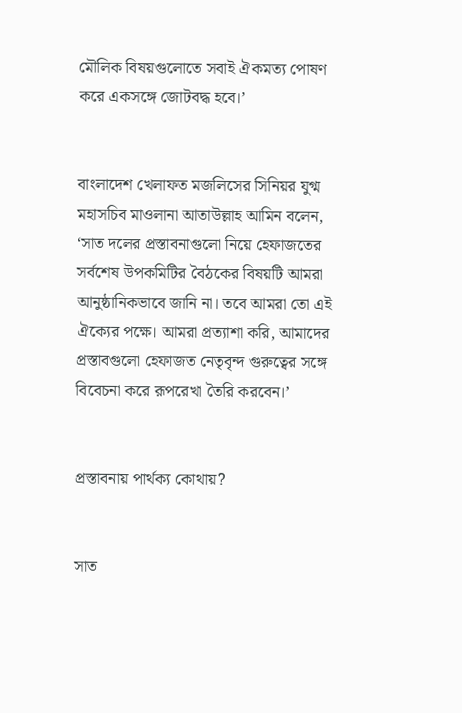মৌলিক বিষয়গুলোতে সবাই ঐকমত্য পোষণ করে একসঙ্গে জোটবদ্ধ হবে।’


বাংলাদেশ খেলাফত মজলিসের সিনিয়র যুগ্ম মহাসচিব মাওলানা আতাউল্লাহ আমিন বলেন, ‘সাত দলের প্রস্তাবনাগুলো নিয়ে হেফাজতের সর্বশেষ উপকমিটির বৈঠকের বিষয়টি আমরা আনুষ্ঠানিকভাবে জানি না। তবে আমরা তো এই ঐক্যের পক্ষে। আমরা প্রত্যাশা করি, আমাদের প্রস্তাবগুলো হেফাজত নেতৃবৃন্দ গুরুত্বের সঙ্গে বিবেচনা করে রূপরেখা তৈরি করবেন।’


প্রস্তাবনায় পার্থক্য কোথায়?


সাত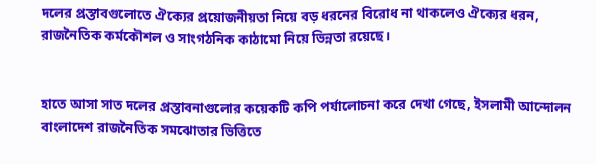দলের প্রস্তাবগুলোতে ঐক্যের প্রয়োজনীয়তা নিয়ে বড় ধরনের বিরোধ না থাকলেও ঐক্যের ধরন, রাজনৈতিক কর্মকৌশল ও সাংগঠনিক কাঠামো নিয়ে ভিন্নতা রয়েছে।


হাতে আসা সাত দলের প্রস্তাবনাগুলোর কয়েকটি কপি পর্যালোচনা করে দেখা গেছে, ইসলামী আন্দোলন বাংলাদেশ রাজনৈতিক সমঝোতার ভিত্তিতে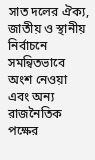সাত দলের ঐক্য, জাতীয় ও স্থানীয় নির্বাচনে সমন্বিতভাবে অংশ নেওয়া এবং অন্য রাজনৈতিক পক্ষের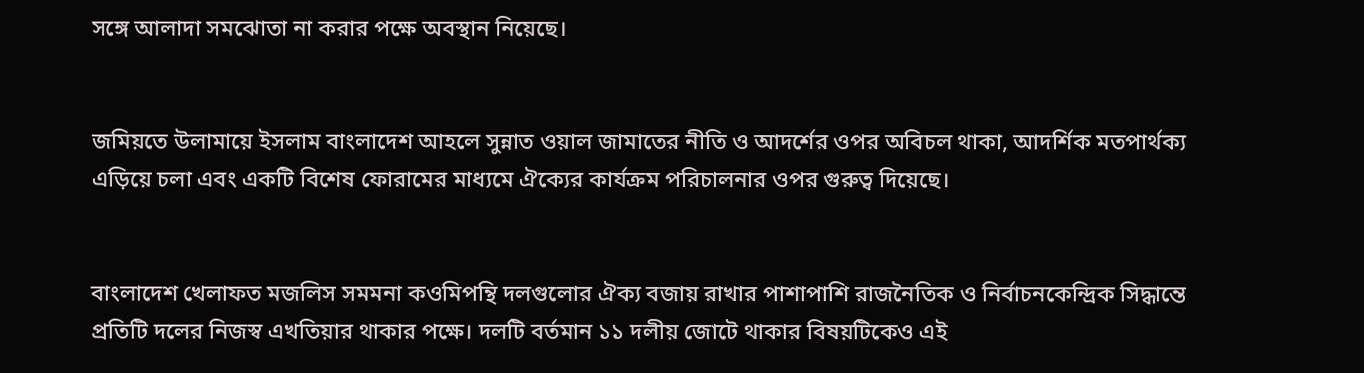সঙ্গে আলাদা সমঝোতা না করার পক্ষে অবস্থান নিয়েছে।


জমিয়তে উলামায়ে ইসলাম বাংলাদেশ আহলে সুন্নাত ওয়াল জামাতের নীতি ও আদর্শের ওপর অবিচল থাকা, আদর্শিক মতপার্থক্য এড়িয়ে চলা এবং একটি বিশেষ ফোরামের মাধ্যমে ঐক্যের কার্যক্রম পরিচালনার ওপর গুরুত্ব দিয়েছে।


বাংলাদেশ খেলাফত মজলিস সমমনা কওমিপন্থি দলগুলোর ঐক্য বজায় রাখার পাশাপাশি রাজনৈতিক ও নির্বাচনকেন্দ্রিক সিদ্ধান্তে প্রতিটি দলের নিজস্ব এখতিয়ার থাকার পক্ষে। দলটি বর্তমান ১১ দলীয় জোটে থাকার বিষয়টিকেও এই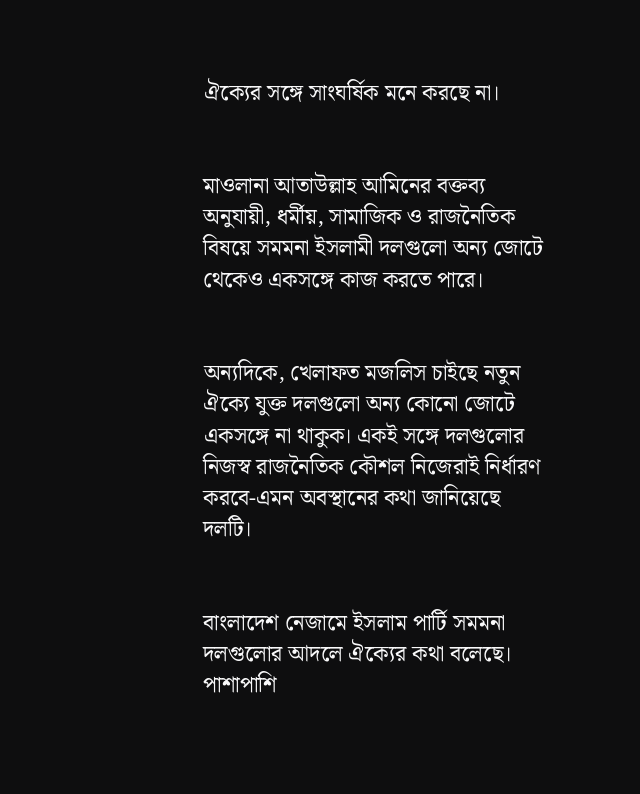ঐক্যের সঙ্গে সাংঘর্ষিক মনে করছে না।


মাওলানা আতাউল্লাহ আমিনের বক্তব্য অনুযায়ী, ধর্মীয়, সামাজিক ও রাজনৈতিক বিষয়ে সমমনা ইসলামী দলগুলো অন্য জোটে থেকেও একসঙ্গে কাজ করতে পারে।


অন্যদিকে, খেলাফত মজলিস চাইছে নতুন ঐক্যে যুক্ত দলগুলো অন্য কোনো জোটে একসঙ্গে না থাকুক। একই সঙ্গে দলগুলোর নিজস্ব রাজনৈতিক কৌশল নিজেরাই নির্ধারণ করবে-এমন অবস্থানের কথা জানিয়েছে দলটি।


বাংলাদেশ নেজামে ইসলাম পার্টি সমমনা দলগুলোর আদলে ঐক্যের কথা বলেছে। পাশাপাশি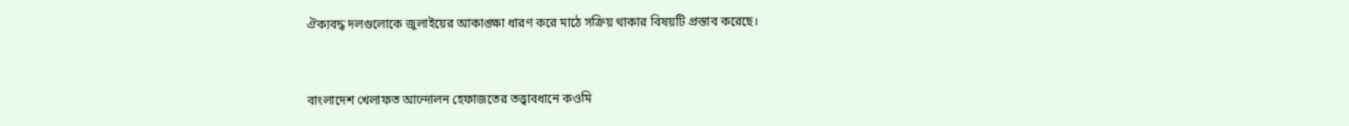ঐক্যবদ্ধ দলগুলোকে জুলাইয়ের আকাঙ্ক্ষা ধারণ করে মাঠে সক্রিয় থাকার বিষয়টি প্রস্তাব করেছে।


বাংলাদেশ খেলাফত আন্দোলন হেফাজতের তত্ত্বাবধানে কওমি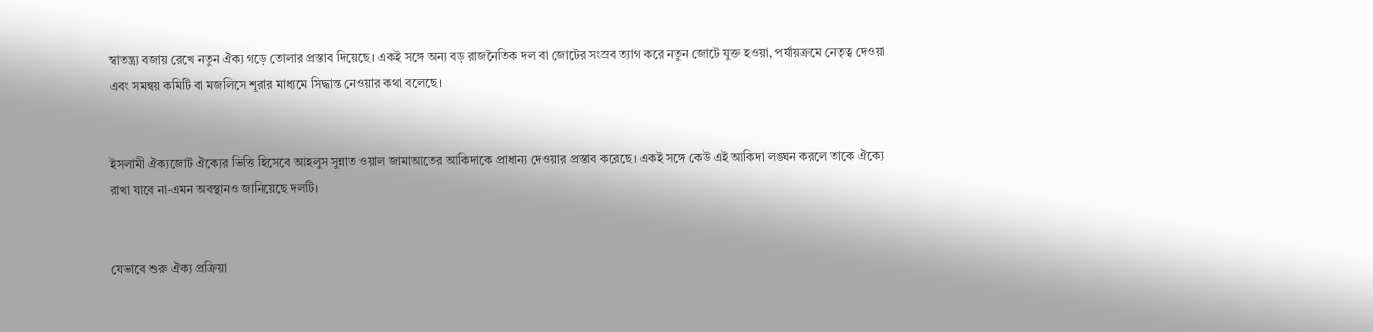স্বাতন্ত্র্য বজায় রেখে নতুন ঐক্য গড়ে তোলার প্রস্তাব দিয়েছে। একই সঙ্গে অন্য বড় রাজনৈতিক দল বা জোটের সংস্রব ত্যাগ করে নতুন জোটে যুক্ত হওয়া, পর্যায়ক্রমে নেতৃত্ব দেওয়া এবং সমন্বয় কমিটি বা মজলিসে শূরার মাধ্যমে সিদ্ধান্ত নেওয়ার কথা বলেছে।


ইসলামী ঐক্যজোট ঐক্যের ভিত্তি হিসেবে আহলুস সুন্নাত ওয়াল জামাআতের আকিদাকে প্রাধান্য দেওয়ার প্রস্তাব করেছে। একই সঙ্গে কেউ এই আকিদা লঙ্ঘন করলে তাকে ঐক্যে রাখা যাবে না-এমন অবস্থানও জানিয়েছে দলটি।


যেভাবে শুরু ঐক্য প্রক্রিয়া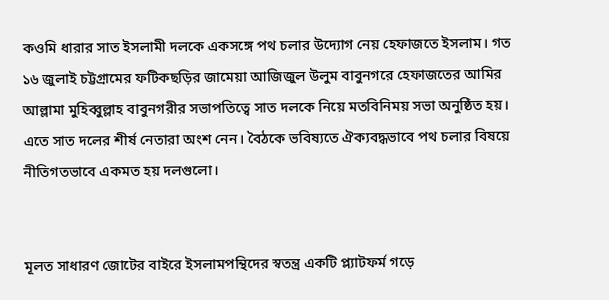কওমি ধারার সাত ইসলামী দলকে একসঙ্গে পথ চলার উদ্যোগ নেয় হেফাজতে ইসলাম। গত ১৬ জুলাই চট্টগ্রামের ফটিকছড়ির জামেয়া আজিজুল উলুম বাবুনগরে হেফাজতের আমির আল্লামা মুহিব্বুল্লাহ বাবুনগরীর সভাপতিত্বে সাত দলকে নিয়ে মতবিনিময় সভা অনুষ্ঠিত হয়। এতে সাত দলের শীর্ষ নেতারা অংশ নেন। বৈঠকে ভবিষ্যতে ঐক্যবদ্ধভাবে পথ চলার বিষয়ে নীতিগতভাবে একমত হয় দলগুলো।


মূলত সাধারণ জোটের বাইরে ইসলামপন্থিদের স্বতন্ত্র একটি প্ল্যাটফর্ম গড়ে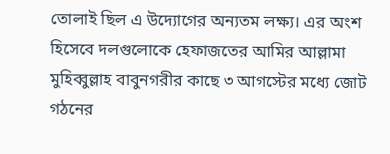তোলাই ছিল এ উদ্যোগের অন্যতম লক্ষ্য। এর অংশ হিসেবে দলগুলোকে হেফাজতের আমির আল্লামা মুহিব্বুল্লাহ বাবুনগরীর কাছে ৩ আগস্টের মধ্যে জোট গঠনের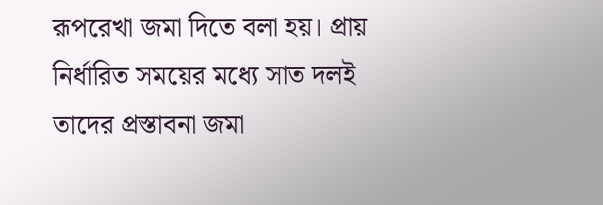রূপরেখা জমা দিতে বলা হয়। প্রায় নির্ধারিত সময়ের মধ্যে সাত দলই তাদের প্রস্তাবনা জমা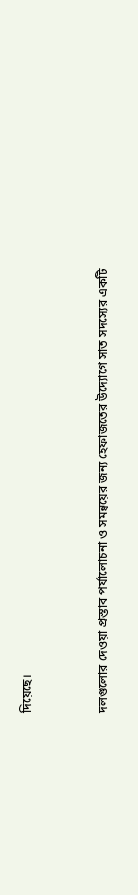দিয়েছে।


দলগুলোর দেওয়া প্রস্তাব পর্যালোচনা ও সমন্বয়ের জন্য হেফাজতের উদ্যোগে সাত সদস্যের একটি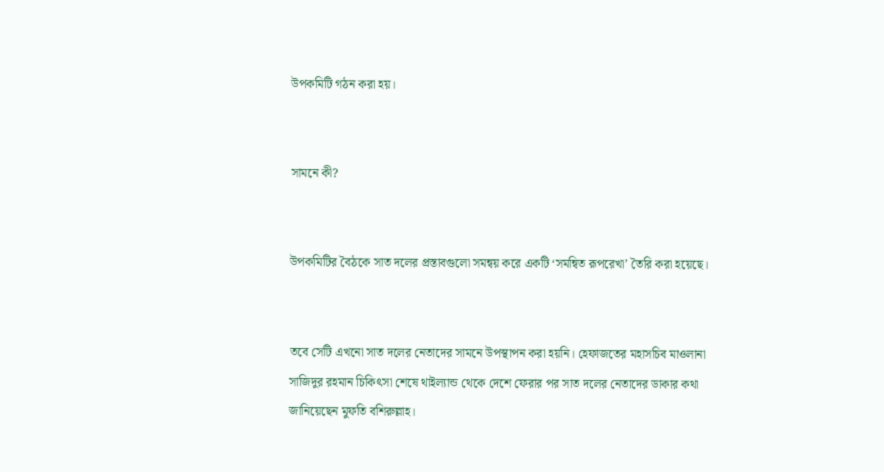উপকমিটি গঠন করা হয়।


সামনে কী?


উপকমিটির বৈঠকে সাত দলের প্রস্তাবগুলো সমন্বয় করে একটি ‘সমন্বিত রূপরেখা’ তৈরি করা হয়েছে।


তবে সেটি এখনো সাত দলের নেতাদের সামনে উপস্থাপন করা হয়নি। হেফাজতের মহাসচিব মাওলানা সাজিদুর রহমান চিকিৎসা শেষে থাইল্যান্ড থেকে দেশে ফেরার পর সাত দলের নেতাদের ডাকার কথা জানিয়েছেন মুফতি বশিরুল্লাহ।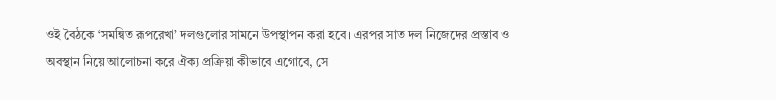ওই বৈঠকে ‘সমন্বিত রূপরেখা’ দলগুলোর সামনে উপস্থাপন করা হবে। এরপর সাত দল নিজেদের প্রস্তাব ও অবস্থান নিয়ে আলোচনা করে ঐক্য প্রক্রিয়া কীভাবে এগোবে, সে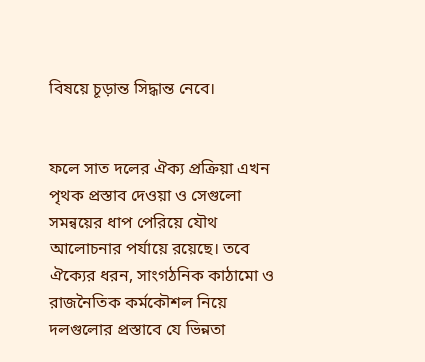বিষয়ে চূড়ান্ত সিদ্ধান্ত নেবে।


ফলে সাত দলের ঐক্য প্রক্রিয়া এখন পৃথক প্রস্তাব দেওয়া ও সেগুলো সমন্বয়ের ধাপ পেরিয়ে যৌথ আলোচনার পর্যায়ে রয়েছে। তবে ঐক্যের ধরন, সাংগঠনিক কাঠামো ও রাজনৈতিক কর্মকৌশল নিয়ে দলগুলোর প্রস্তাবে যে ভিন্নতা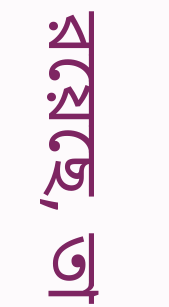রয়েছে, তা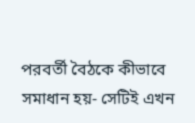পরবর্তী বৈঠকে কীভাবে সমাধান হয়- সেটিই এখন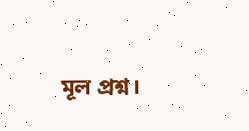মূল প্রশ্ন।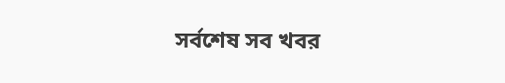সর্বশেষ সব খবর